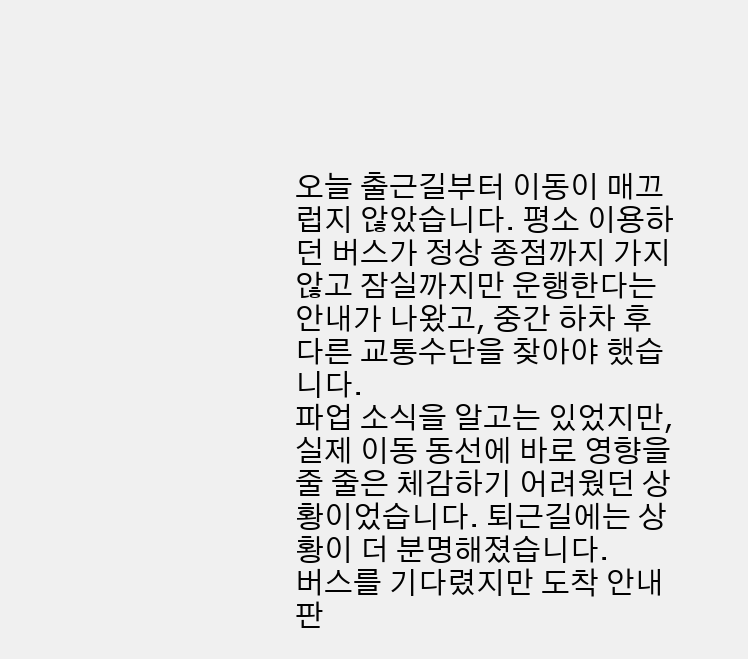오늘 출근길부터 이동이 매끄럽지 않았습니다. 평소 이용하던 버스가 정상 종점까지 가지 않고 잠실까지만 운행한다는 안내가 나왔고, 중간 하차 후 다른 교통수단을 찾아야 했습니다.
파업 소식을 알고는 있었지만, 실제 이동 동선에 바로 영향을 줄 줄은 체감하기 어려웠던 상황이었습니다. 퇴근길에는 상황이 더 분명해졌습니다.
버스를 기다렸지만 도착 안내판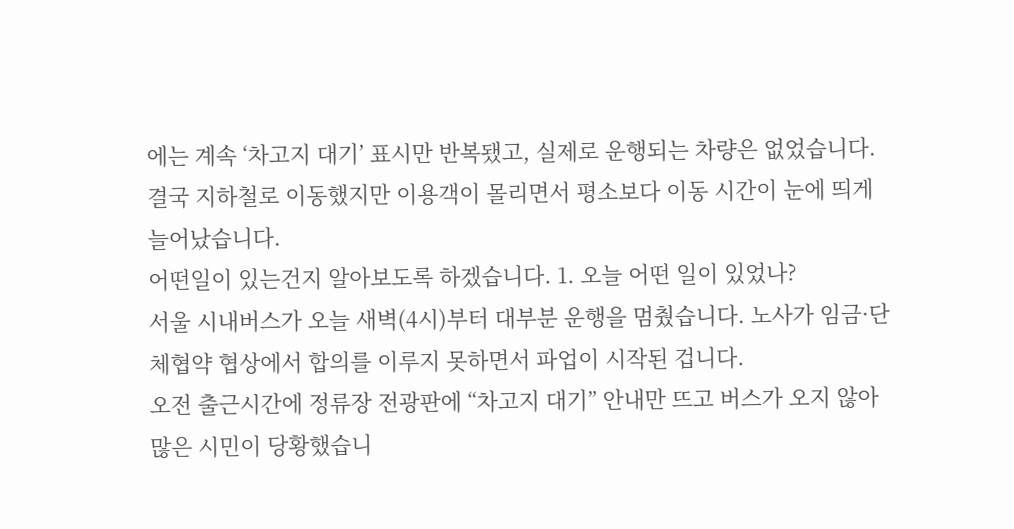에는 계속 ‘차고지 대기’ 표시만 반복됐고, 실제로 운행되는 차량은 없었습니다. 결국 지하철로 이동했지만 이용객이 몰리면서 평소보다 이동 시간이 눈에 띄게 늘어났습니다.
어떤일이 있는건지 알아보도록 하겠습니다. 1. 오늘 어떤 일이 있었나?
서울 시내버스가 오늘 새벽(4시)부터 대부분 운행을 멈췄습니다. 노사가 임금·단체협약 협상에서 합의를 이루지 못하면서 파업이 시작된 겁니다.
오전 출근시간에 정류장 전광판에 “차고지 대기” 안내만 뜨고 버스가 오지 않아 많은 시민이 당황했습니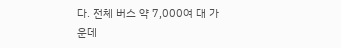다. 전체 버스 약 7,000여 대 가운데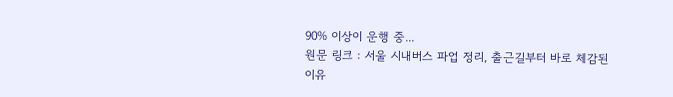90% 이상이 운행 중...
원문 링크 : 서울 시내버스 파업 정리, 출근길부터 바로 체감된 이유